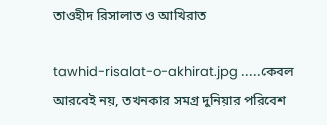তাওহীদ রিসালাত ও আখিরাত

tawhid-risalat-o-akhirat.jpg .....কেবল আরবেই নয়, তখনকার সমগ্র দুনিয়ার পরিবেশ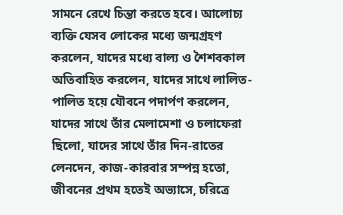সামনে রেখে চিন্তা করতে হবে। আলোচ্য ব্যক্তি যেসব লোকের মধ্যে জন্মগ্রহণ করলেন, যাদের মধ্যে বাল্য ও শৈশবকাল অতিবাহিত করলেন, যাদের সাথে লালিত-পালিত হয়ে যৌবনে পদার্পণ করলেন, যাদের সাথে তাঁর মেলামেশা ও চলাফেরা ছিলো, যাদের সাথে তাঁর দিন-রাতের লেনদেন, কাজ-কারবার সম্পন্ন হতো, জীবনের প্রথম হতেই অভ্যাসে, চরিত্রে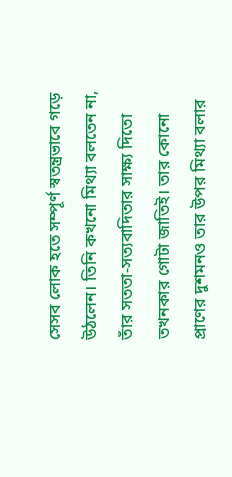সেসব লোক হতে সম্পূর্ণ স্বতন্ত্রভাবে গড়ে উঠলেন। তিনি কখনো মিথ্যা বলতেন না, তাঁর সততা-সত্যবাদিতার সাক্ষ্য দিতো তখনকার গোটা জাতিই। তার কোনো প্রাণের দুশমনও তার উপর মিথ্যা বলার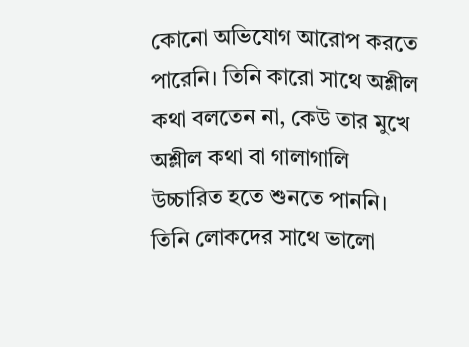কোনো অভিযোগ আরোপ করতে পারেনি। তিনি কারো সাথে অশ্লীল কথা বলতেন না, কেউ তার মুখে অশ্লীল কথা বা গালাগালি উচ্চারিত হতে শুনতে পাননি। তিনি লোকদের সাথে ভালো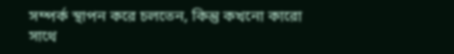সম্পর্ক স্থাপন করে চলতেন, কিন্তু কখনো কারো সাথে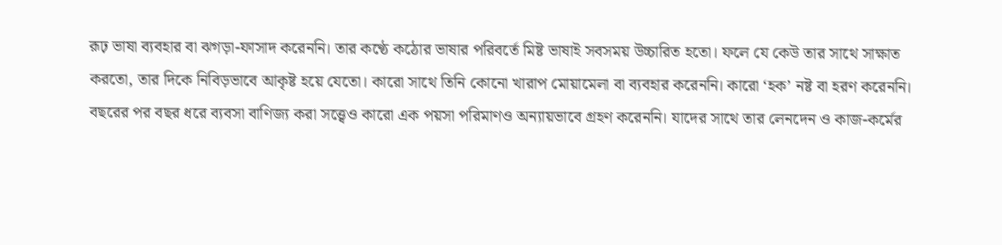রূঢ় ভাষা ব্যবহার বা ঝগড়া-ফাসাদ করেননি। তার কণ্ঠে কঠোর ভাষার পরিবর্তে মিষ্ট ভাষাই সবসময় উচ্চারিত হতো। ফলে যে কেউ তার সাথে সাক্ষাত করতো, তার দিকে নিবিড়ভাবে আকৃষ্ট হয়ে যেতো। কারো সাথে তিনি কোনো খারাপ মোয়ামেলা বা ব্যবহার করেননি। কারো ‘হক’ নষ্ট বা হরণ করেননি। বছরের পর বছর ধরে ব্যবসা বাণিজ্য করা সত্ত্বেও কারো এক পয়সা পরিমাণও অন্যায়ভাবে গ্রহণ করেননি। যাদের সাথে তার লেনদেন ও কাজ-কর্মের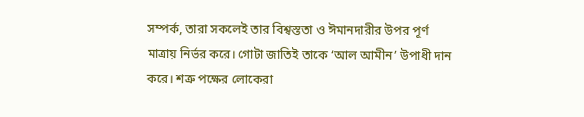সম্পর্ক, তারা সকলেই তার বিশ্বস্ততা ও ঈমানদারীর উপর পূর্ণ মাত্রায় নির্ভর করে। গোটা জাতিই তাকে ‘আল আমীন’ উপাধী দান করে। শত্রু পক্ষের লোকেরা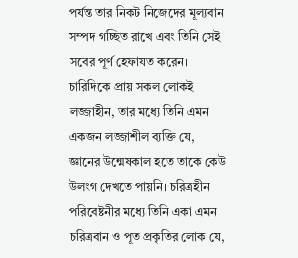পর্যন্ত তার নিকট নিজেদের মূল্যবান সম্পদ গচ্ছিত রাখে এবং তিনি সেই সবের পূর্ণ হেফাযত করেন। চারিদিকে প্রায় সকল লোকই লজ্জাহীন, তার মধ্যে তিনি এমন একজন লজ্জাশীল ব্যক্তি যে, জ্ঞানের উন্মেষকাল হতে তাকে কেউ উলংগ দেখতে পায়নি। চরিত্রহীন পরিবেষ্টনীর মধ্যে তিনি একা এমন চরিত্রবান ও পূত প্রকৃতির লোক যে,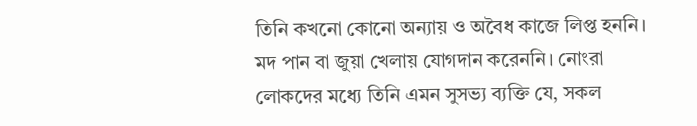তিনি কখনো কোনো অন্যায় ও অবৈধ কাজে লিপ্ত হননি। মদ পান বা জুয়া খেলায় যোগদান করেননি। নোংরা লোকদের মধ্যে তিনি এমন সুসভ্য ব্যক্তি যে, সকল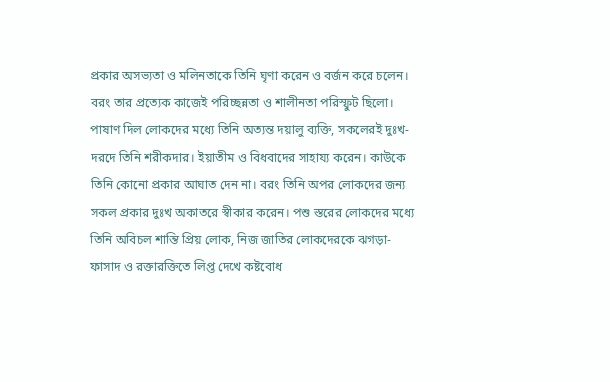প্রকার অসভ্যতা ও মলিনতাকে তিনি ঘৃণা করেন ও বর্জন করে চলেন। বরং তার প্রত্যেক কাজেই পরিচ্ছন্নতা ও শালীনতা পরিস্ফুট ছিলো। পাষাণ দিল লোকদের মধ্যে তিনি অত্যন্ত দয়ালু ব্যক্তি, সকলেরই দুঃখ-দরদে তিনি শরীকদার। ইয়াতীম ও বিধবাদের সাহায্য করেন। কাউকে তিনি কোনো প্রকার আঘাত দেন না। বরং তিনি অপর লোকদের জন্য সকল প্রকার দুঃখ অকাতরে স্বীকার করেন। পশু স্তরের লোকদের মধ্যে তিনি অবিচল শান্তি প্রিয় লোক, নিজ জাতির লোকদেরকে ঝগড়া-ফাসাদ ও রক্তারক্তিতে লিপ্ত দেখে কষ্টবোধ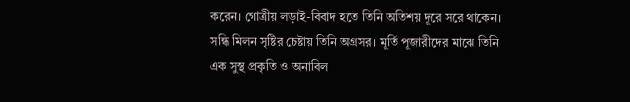করেন। গোত্রীয় লড়াই-বিবাদ হতে তিনি অতিশয় দূরে সরে থাকেন। সন্ধি মিলন সৃষ্টির চেষ্টায় তিনি অগ্রসর। মূর্তি পূজারীদের মাঝে তিনি এক সুস্থ প্রকৃতি ও অনাবিল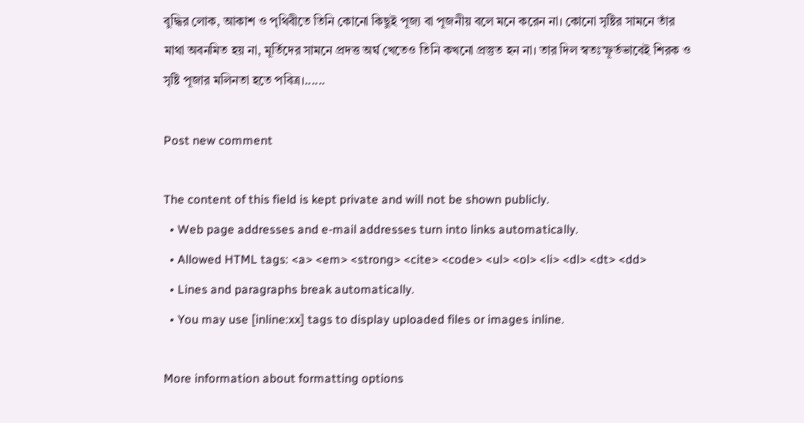বুদ্ধির লোক, আকাশ ও পৃথিবীতে তিনি কোনো কিছুই পূজ্য বা পূজনীয় বলে মনে করেন না। কোনো সৃষ্টির সামনে তাঁর মাথা অবনমিত হয় না, মূর্তিদের সামনে প্রদত্ত অর্ঘ খেতেও তিনি কখনো প্রস্তুত হন না। তার দিল স্বতঃস্ফূর্তভাবেই শিরক ও সৃষ্টি পূজার মলিনতা হতে পবিত্র।......

Post new comment

The content of this field is kept private and will not be shown publicly.
  • Web page addresses and e-mail addresses turn into links automatically.
  • Allowed HTML tags: <a> <em> <strong> <cite> <code> <ul> <ol> <li> <dl> <dt> <dd>
  • Lines and paragraphs break automatically.
  • You may use [inline:xx] tags to display uploaded files or images inline.

More information about formatting options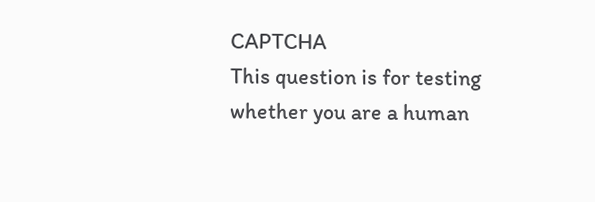CAPTCHA
This question is for testing whether you are a human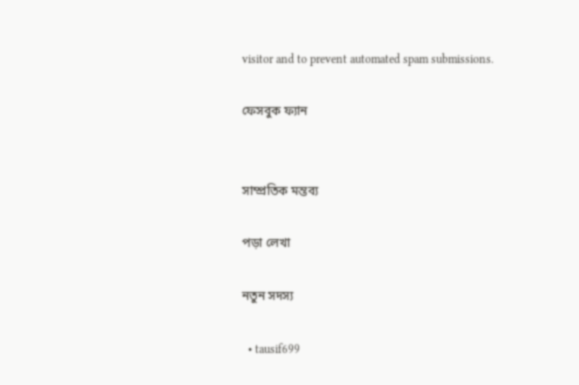visitor and to prevent automated spam submissions.

ফেসবুক ফ্যান


সাম্প্রতিক মন্তব্য

পড়া লেখা

নতুন সদস্য

  • tausif699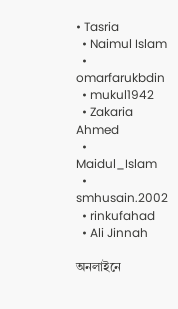• Tasria
  • Naimul Islam
  • omarfarukbdin
  • mukul1942
  • Zakaria Ahmed
  • Maidul_Islam
  • smhusain.2002
  • rinkufahad
  • Ali Jinnah

অনলাইনে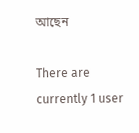আছেন

There are currently 1 user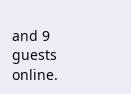and 9 guests online.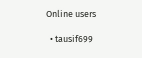Online users

  • tausif699